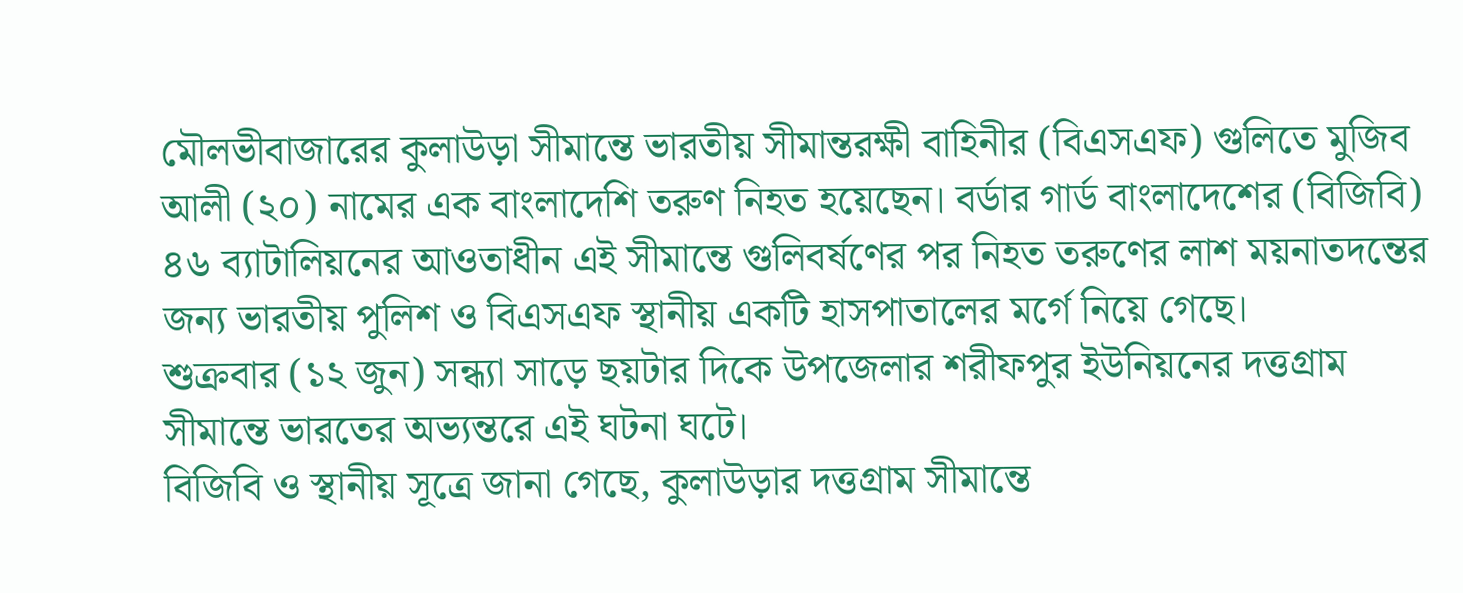মৌলভীবাজারের কুলাউড়া সীমান্তে ভারতীয় সীমান্তরক্ষী বাহিনীর (বিএসএফ) গুলিতে মুজিব আলী (২০) নামের এক বাংলাদেশি তরুণ নিহত হয়েছেন। বর্ডার গার্ড বাংলাদেশের (বিজিবি) ৪৬ ব্যাটালিয়নের আওতাধীন এই সীমান্তে গুলিবর্ষণের পর নিহত তরুণের লাশ ময়নাতদন্তের জন্য ভারতীয় পুলিশ ও বিএসএফ স্থানীয় একটি হাসপাতালের মর্গে নিয়ে গেছে।
শুক্রবার (১২ জুন) সন্ধ্যা সাড়ে ছয়টার দিকে উপজেলার শরীফপুর ইউনিয়নের দত্তগ্রাম সীমান্তে ভারতের অভ্যন্তরে এই ঘটনা ঘটে।
বিজিবি ও স্থানীয় সূত্রে জানা গেছে, কুলাউড়ার দত্তগ্রাম সীমান্তে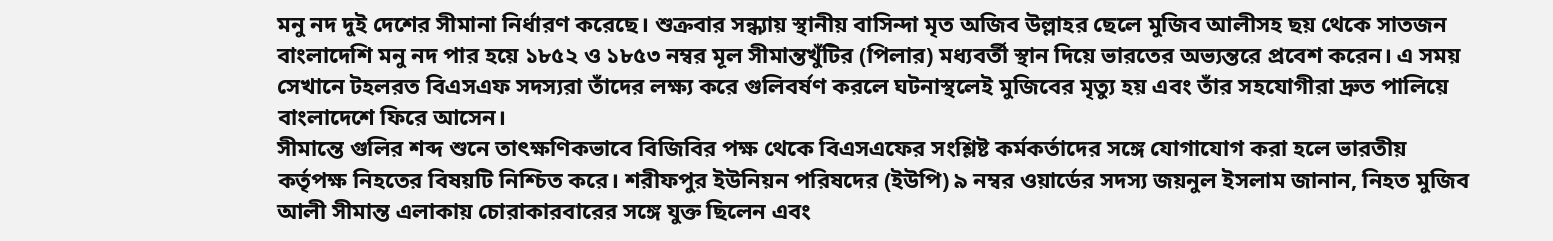মনু নদ দুই দেশের সীমানা নির্ধারণ করেছে। শুক্রবার সন্ধ্যায় স্থানীয় বাসিন্দা মৃত অজিব উল্লাহর ছেলে মুজিব আলীসহ ছয় থেকে সাতজন বাংলাদেশি মনু নদ পার হয়ে ১৮৫২ ও ১৮৫৩ নম্বর মূল সীমান্তখুঁটির (পিলার) মধ্যবর্তী স্থান দিয়ে ভারতের অভ্যন্তরে প্রবেশ করেন। এ সময় সেখানে টহলরত বিএসএফ সদস্যরা তাঁদের লক্ষ্য করে গুলিবর্ষণ করলে ঘটনাস্থলেই মুজিবের মৃত্যু হয় এবং তাঁর সহযোগীরা দ্রুত পালিয়ে বাংলাদেশে ফিরে আসেন।
সীমান্তে গুলির শব্দ শুনে তাৎক্ষণিকভাবে বিজিবির পক্ষ থেকে বিএসএফের সংশ্লিষ্ট কর্মকর্তাদের সঙ্গে যোগাযোগ করা হলে ভারতীয় কর্তৃপক্ষ নিহতের বিষয়টি নিশ্চিত করে। শরীফপুর ইউনিয়ন পরিষদের (ইউপি) ৯ নম্বর ওয়ার্ডের সদস্য জয়নুল ইসলাম জানান, নিহত মুজিব আলী সীমান্ত এলাকায় চোরাকারবারের সঙ্গে যুক্ত ছিলেন এবং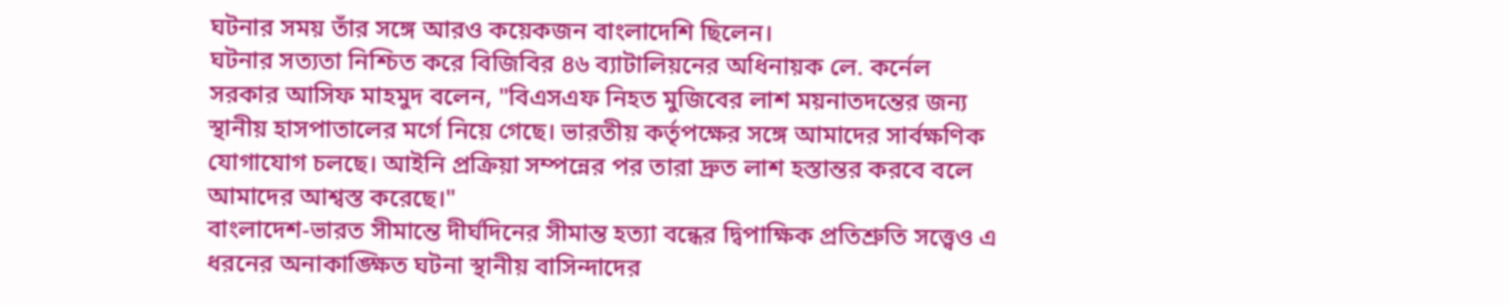ঘটনার সময় তাঁর সঙ্গে আরও কয়েকজন বাংলাদেশি ছিলেন।
ঘটনার সত্যতা নিশ্চিত করে বিজিবির ৪৬ ব্যাটালিয়নের অধিনায়ক লে. কর্নেল সরকার আসিফ মাহমুদ বলেন, "বিএসএফ নিহত মুজিবের লাশ ময়নাতদন্তের জন্য স্থানীয় হাসপাতালের মর্গে নিয়ে গেছে। ভারতীয় কর্তৃপক্ষের সঙ্গে আমাদের সার্বক্ষণিক যোগাযোগ চলছে। আইনি প্রক্রিয়া সম্পন্নের পর তারা দ্রুত লাশ হস্তান্তর করবে বলে আমাদের আশ্বস্ত করেছে।"
বাংলাদেশ-ভারত সীমান্তে দীর্ঘদিনের সীমান্ত হত্যা বন্ধের দ্বিপাক্ষিক প্রতিশ্রুতি সত্ত্বেও এ ধরনের অনাকাঙ্ক্ষিত ঘটনা স্থানীয় বাসিন্দাদের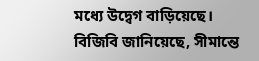মধ্যে উদ্বেগ বাড়িয়েছে। বিজিবি জানিয়েছে, সীমান্তে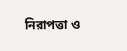নিরাপত্তা ও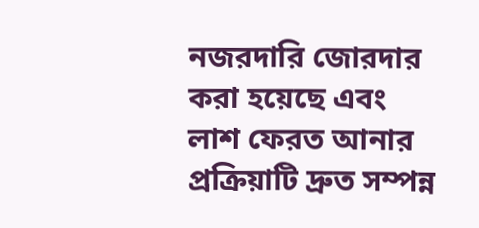নজরদারি জোরদার করা হয়েছে এবং লাশ ফেরত আনার প্রক্রিয়াটি দ্রুত সম্পন্ন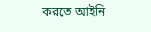করতে আইনি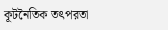কূটনৈতিক তৎপরতা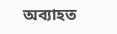অব্যাহত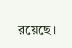রয়েছে।